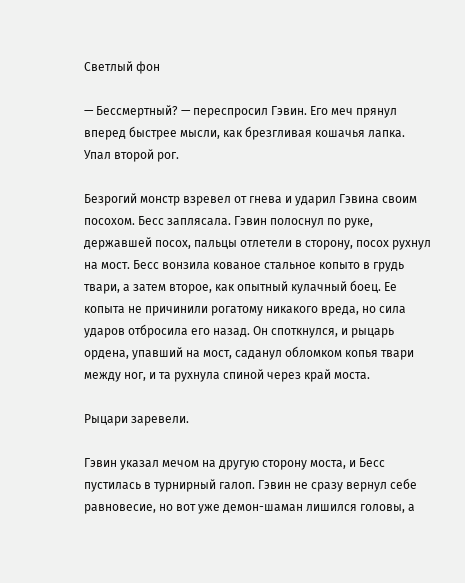Светлый фон

— Бессмертный? — переспросил Гэвин. Его меч прянул вперед быстрее мысли, как брезгливая кошачья лапка. Упал второй рог.

Безрогий монстр взревел от гнева и ударил Гэвина своим посохом. Бесс заплясала. Гэвин полоснул по руке, державшей посох, пальцы отлетели в сторону, посох рухнул на мост. Бесс вонзила кованое стальное копыто в грудь твари, а затем второе, как опытный кулачный боец. Ее копыта не причинили рогатому никакого вреда, но сила ударов отбросила его назад. Он споткнулся, и рыцарь ордена, упавший на мост, саданул обломком копья твари между ног, и та рухнула спиной через край моста.

Рыцари заревели.

Гэвин указал мечом на другую сторону моста, и Бесс пустилась в турнирный галоп. Гэвин не сразу вернул себе равновесие, но вот уже демон-шаман лишился головы, а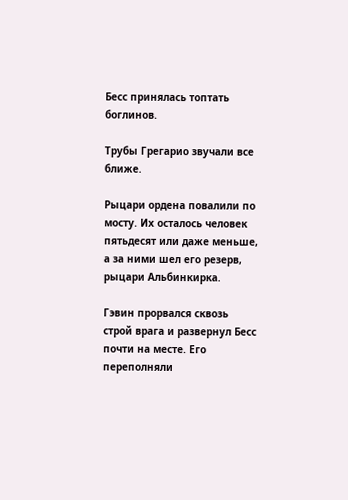Бесс принялась топтать боглинов.

Трубы Грегарио звучали все ближе.

Рыцари ордена повалили по мосту. Их осталось человек пятьдесят или даже меньше, а за ними шел его резерв, рыцари Альбинкирка.

Гэвин прорвался сквозь строй врага и развернул Бесс почти на месте. Его переполняли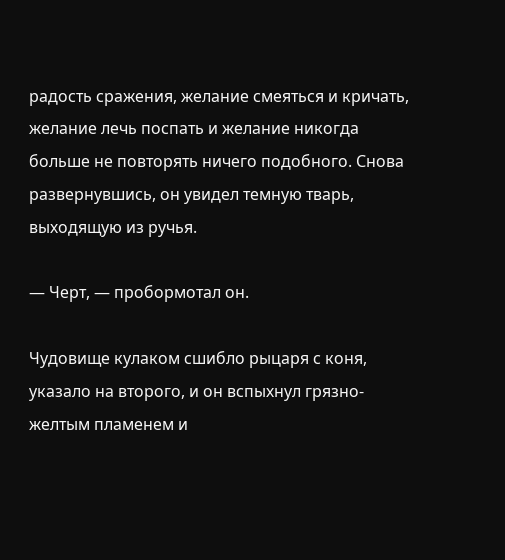радость сражения, желание смеяться и кричать, желание лечь поспать и желание никогда больше не повторять ничего подобного. Снова развернувшись, он увидел темную тварь, выходящую из ручья.

— Черт, — пробормотал он.

Чудовище кулаком сшибло рыцаря с коня, указало на второго, и он вспыхнул грязно-желтым пламенем и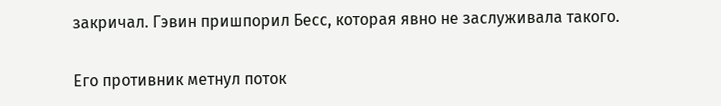закричал. Гэвин пришпорил Бесс, которая явно не заслуживала такого.

Его противник метнул поток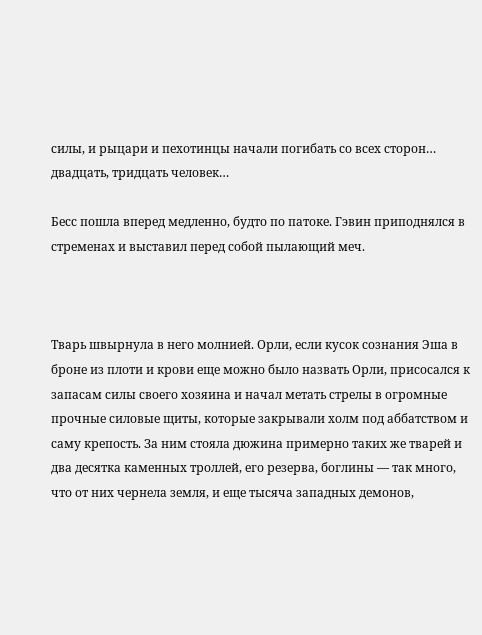силы, и рыцари и пехотинцы начали погибать со всех сторон… двадцать, тридцать человек…

Бесс пошла вперед медленно, будто по патоке. Гэвин приподнялся в стременах и выставил перед собой пылающий меч.



Тварь швырнула в него молнией. Орли, если кусок сознания Эша в броне из плоти и крови еще можно было назвать Орли, присосался к запасам силы своего хозяина и начал метать стрелы в огромные прочные силовые щиты, которые закрывали холм под аббатством и саму крепость. За ним стояла дюжина примерно таких же тварей и два десятка каменных троллей, его резерва, боглины — так много, что от них чернела земля, и еще тысяча западных демонов,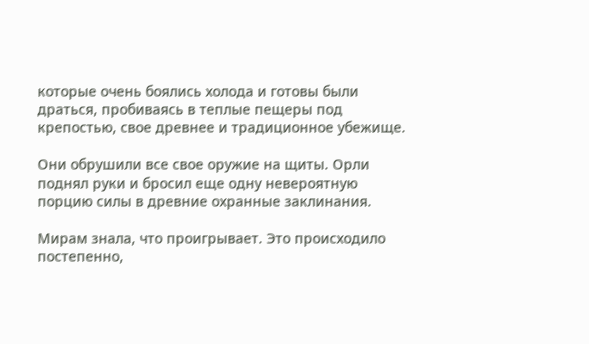которые очень боялись холода и готовы были драться, пробиваясь в теплые пещеры под крепостью, свое древнее и традиционное убежище.

Они обрушили все свое оружие на щиты. Орли поднял руки и бросил еще одну невероятную порцию силы в древние охранные заклинания.

Мирам знала, что проигрывает. Это происходило постепенно,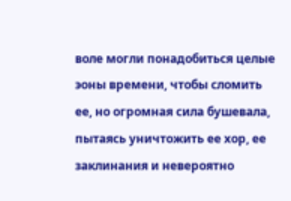воле могли понадобиться целые эоны времени, чтобы сломить ее, но огромная сила бушевала, пытаясь уничтожить ее хор, ее заклинания и невероятно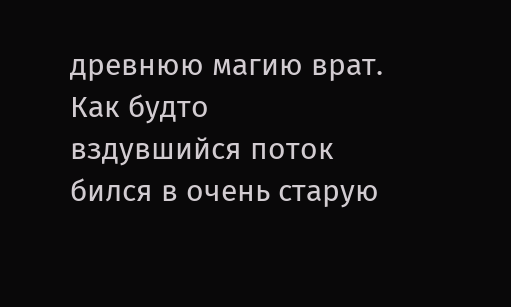древнюю магию врат. Как будто вздувшийся поток бился в очень старую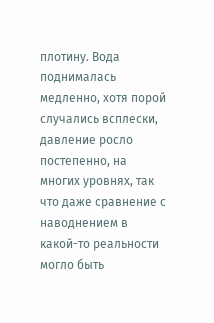плотину. Вода поднималась медленно, хотя порой случались всплески, давление росло постепенно, на многих уровнях, так что даже сравнение с наводнением в какой-то реальности могло быть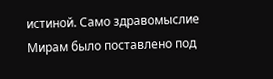истиной. Само здравомыслие Мирам было поставлено под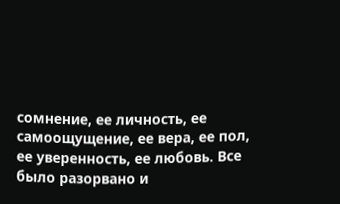сомнение, ее личность, ее самоощущение, ее вера, ее пол, ее уверенность, ее любовь. Все было разорвано и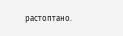растоптано.